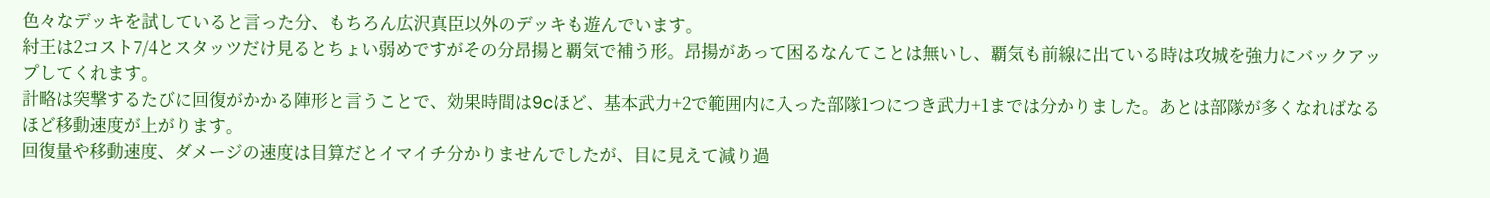色々なデッキを試していると言った分、もちろん広沢真臣以外のデッキも遊んでいます。
紂王は2コスト7/4とスタッツだけ見るとちょい弱めですがその分昂揚と覇気で補う形。昂揚があって困るなんてことは無いし、覇気も前線に出ている時は攻城を強力にバックアップしてくれます。
計略は突撃するたびに回復がかかる陣形と言うことで、効果時間は9cほど、基本武力+2で範囲内に入った部隊1つにつき武力+1までは分かりました。あとは部隊が多くなればなるほど移動速度が上がります。
回復量や移動速度、ダメージの速度は目算だとイマイチ分かりませんでしたが、目に見えて減り過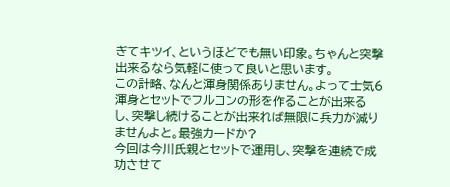ぎてキツイ、というほどでも無い印象。ちゃんと突撃出来るなら気軽に使って良いと思います。
この計略、なんと渾身関係ありません。よって士気6渾身とセットでフルコンの形を作ることが出来るし、突撃し続けることが出来れば無限に兵力が減りませんよと。最強カードか?
今回は今川氏親とセットで運用し、突撃を連続で成功させて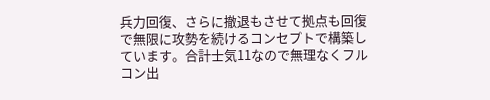兵力回復、さらに撤退もさせて拠点も回復で無限に攻勢を続けるコンセプトで構築しています。合計士気11なので無理なくフルコン出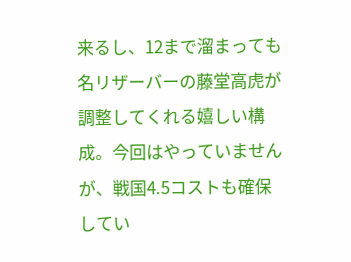来るし、12まで溜まっても名リザーバーの藤堂高虎が調整してくれる嬉しい構成。今回はやっていませんが、戦国4.5コストも確保してい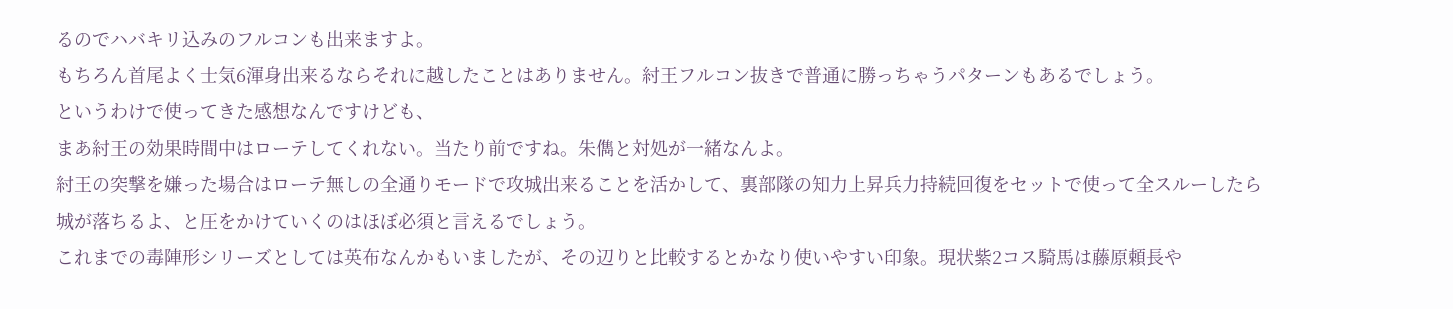るのでハバキリ込みのフルコンも出来ますよ。
もちろん首尾よく士気6渾身出来るならそれに越したことはありません。紂王フルコン抜きで普通に勝っちゃうパターンもあるでしょう。
というわけで使ってきた感想なんですけども、
まあ紂王の効果時間中はローテしてくれない。当たり前ですね。朱儁と対処が一緒なんよ。
紂王の突撃を嫌った場合はローテ無しの全通りモードで攻城出来ることを活かして、裏部隊の知力上昇兵力持続回復をセットで使って全スルーしたら城が落ちるよ、と圧をかけていくのはほぼ必須と言えるでしょう。
これまでの毒陣形シリーズとしては英布なんかもいましたが、その辺りと比較するとかなり使いやすい印象。現状紫2コス騎馬は藤原頼長や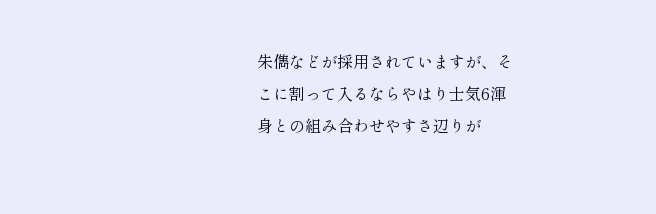朱儁などが採用されていますが、そこに割って入るならやはり士気6渾身との組み合わせやすさ辺りが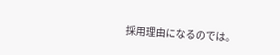採用理由になるのでは。